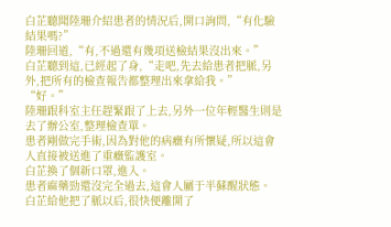白芷聽聞陸珊介紹患者的情況后,開口詢問,“有化驗結果嗎?”
陸珊回道,“有,不過還有幾項送檢結果沒出來。”
白芷聽到這,已經起了身,“走吧,先去給患者把脈,另外,把所有的檢查報告都整理出來拿給我。”
“好。”
陸珊跟科室主任趕緊跟了上去,另外一位年輕醫生則是去了辦公室,整理檢查單。
患者剛做完手術,因為對他的病癥有所懷疑,所以這會人直接被送進了重癥監護室。
白芷換了個新口罩,進入。
患者麻藥勁還沒完全過去,這會人屬于半蘇醒狀態。
白芷給他把了脈以后,很快便離開了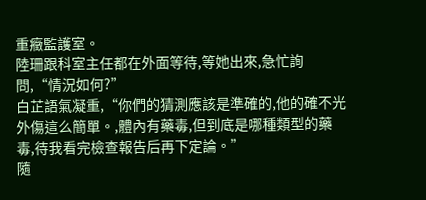重癥監護室。
陸珊跟科室主任都在外面等待,等她出來,急忙詢問,“情況如何?”
白芷語氣凝重,“你們的猜測應該是準確的,他的確不光外傷這么簡單。,體內有藥毒,但到底是哪種類型的藥毒,待我看完檢查報告后再下定論。”
隨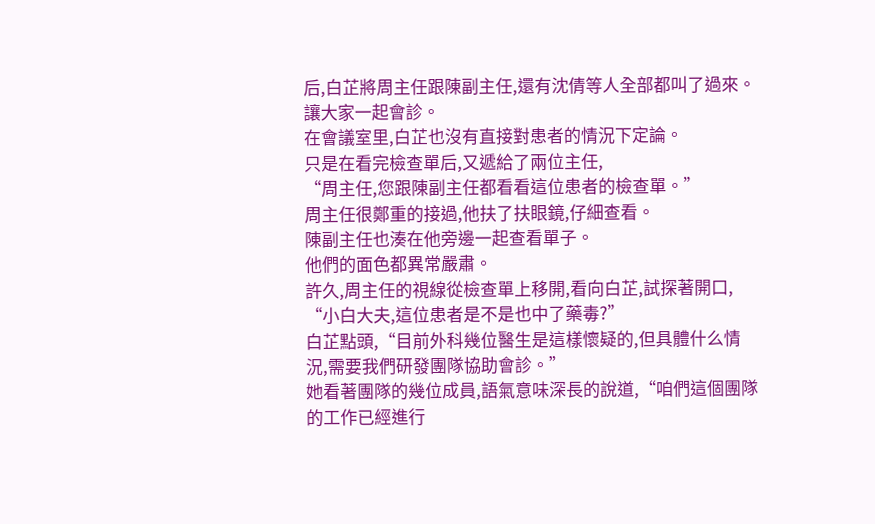后,白芷將周主任跟陳副主任,還有沈倩等人全部都叫了過來。
讓大家一起會診。
在會議室里,白芷也沒有直接對患者的情況下定論。
只是在看完檢查單后,又遞給了兩位主任,
“周主任,您跟陳副主任都看看這位患者的檢查單。”
周主任很鄭重的接過,他扶了扶眼鏡,仔細查看。
陳副主任也湊在他旁邊一起查看單子。
他們的面色都異常嚴肅。
許久,周主任的視線從檢查單上移開,看向白芷,試探著開口,
“小白大夫,這位患者是不是也中了藥毒?”
白芷點頭,“目前外科幾位醫生是這樣懷疑的,但具體什么情況,需要我們研發團隊協助會診。”
她看著團隊的幾位成員,語氣意味深長的說道,“咱們這個團隊的工作已經進行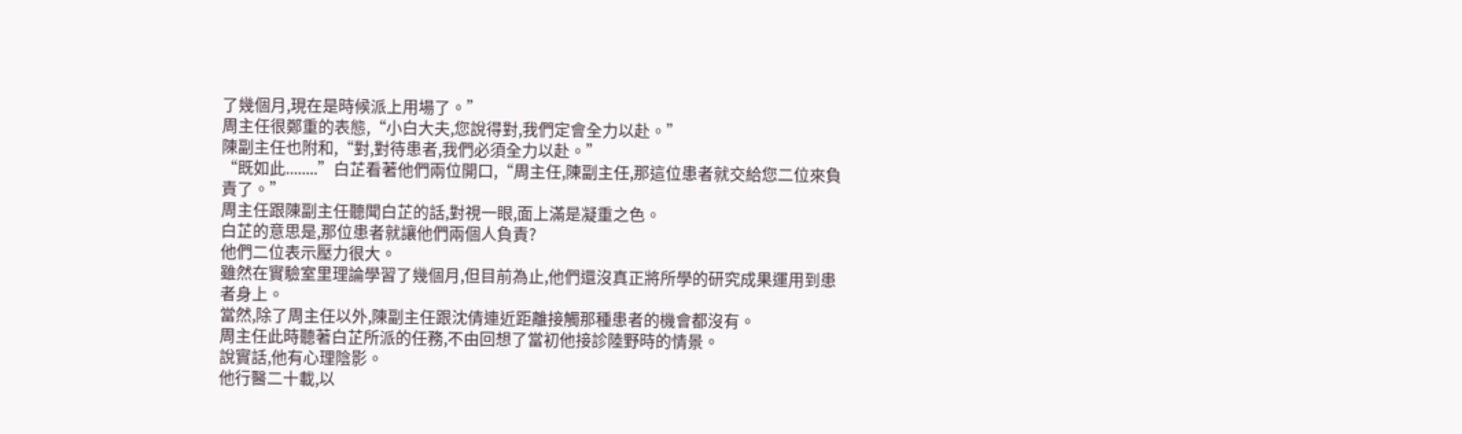了幾個月,現在是時候派上用場了。”
周主任很鄭重的表態,“小白大夫,您說得對,我們定會全力以赴。”
陳副主任也附和,“對,對待患者,我們必須全力以赴。”
“既如此........”白芷看著他們兩位開口,“周主任,陳副主任,那這位患者就交給您二位來負責了。”
周主任跟陳副主任聽聞白芷的話,對視一眼,面上滿是凝重之色。
白芷的意思是,那位患者就讓他們兩個人負責?
他們二位表示壓力很大。
雖然在實驗室里理論學習了幾個月,但目前為止,他們還沒真正將所學的研究成果運用到患者身上。
當然,除了周主任以外,陳副主任跟沈倩連近距離接觸那種患者的機會都沒有。
周主任此時聽著白芷所派的任務,不由回想了當初他接診陸野時的情景。
說實話,他有心理陰影。
他行醫二十載,以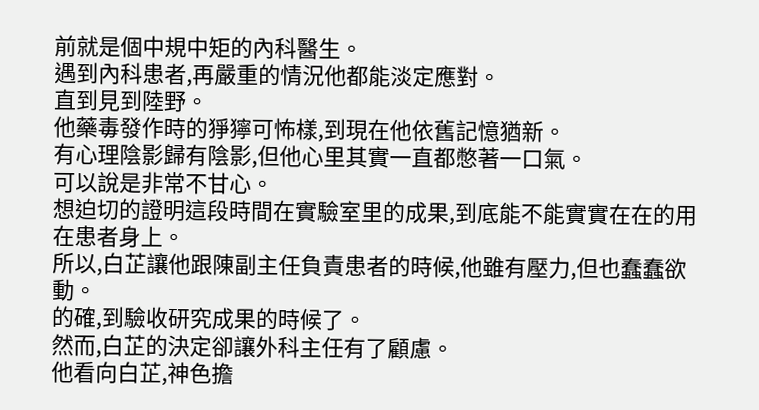前就是個中規中矩的內科醫生。
遇到內科患者,再嚴重的情況他都能淡定應對。
直到見到陸野。
他藥毒發作時的猙獰可怖樣,到現在他依舊記憶猶新。
有心理陰影歸有陰影,但他心里其實一直都憋著一口氣。
可以說是非常不甘心。
想迫切的證明這段時間在實驗室里的成果,到底能不能實實在在的用在患者身上。
所以,白芷讓他跟陳副主任負責患者的時候,他雖有壓力,但也蠢蠢欲動。
的確,到驗收研究成果的時候了。
然而,白芷的決定卻讓外科主任有了顧慮。
他看向白芷,神色擔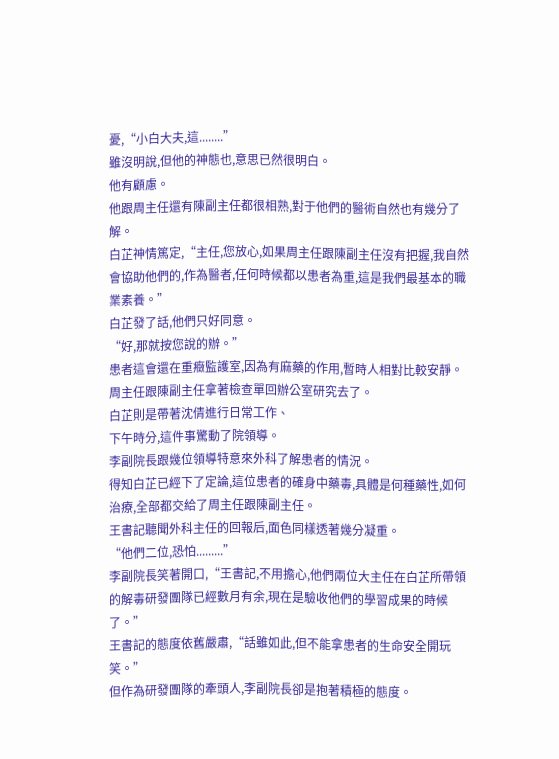憂,“小白大夫,這........”
雖沒明說,但他的神態也,意思已然很明白。
他有顧慮。
他跟周主任還有陳副主任都很相熟,對于他們的醫術自然也有幾分了解。
白芷神情篤定,“主任,您放心,如果周主任跟陳副主任沒有把握,我自然會協助他們的,作為醫者,任何時候都以患者為重,這是我們最基本的職業素養。”
白芷發了話,他們只好同意。
“好,那就按您說的辦。”
患者這會還在重癥監護室,因為有麻藥的作用,暫時人相對比較安靜。
周主任跟陳副主任拿著檢查單回辦公室研究去了。
白芷則是帶著沈倩進行日常工作、
下午時分,這件事驚動了院領導。
李副院長跟幾位領導特意來外科了解患者的情況。
得知白芷已經下了定論,這位患者的確身中藥毒,具體是何種藥性,如何治療,全部都交給了周主任跟陳副主任。
王書記聽聞外科主任的回報后,面色同樣透著幾分凝重。
“他們二位,恐怕.........”
李副院長笑著開口,“王書記,不用擔心,他們兩位大主任在白芷所帶領的解毒研發團隊已經數月有余,現在是驗收他們的學習成果的時候了。”
王書記的態度依舊嚴肅,“話雖如此,但不能拿患者的生命安全開玩笑。”
但作為研發團隊的牽頭人,李副院長卻是抱著積極的態度。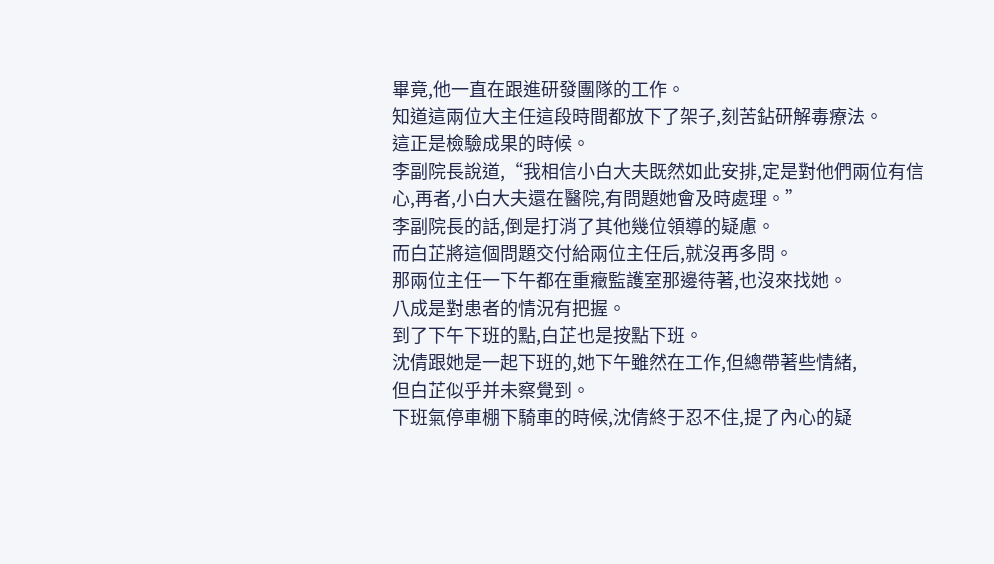畢竟,他一直在跟進研發團隊的工作。
知道這兩位大主任這段時間都放下了架子,刻苦鉆研解毒療法。
這正是檢驗成果的時候。
李副院長說道,“我相信小白大夫既然如此安排,定是對他們兩位有信心,再者,小白大夫還在醫院,有問題她會及時處理。”
李副院長的話,倒是打消了其他幾位領導的疑慮。
而白芷將這個問題交付給兩位主任后,就沒再多問。
那兩位主任一下午都在重癥監護室那邊待著,也沒來找她。
八成是對患者的情況有把握。
到了下午下班的點,白芷也是按點下班。
沈倩跟她是一起下班的,她下午雖然在工作,但總帶著些情緒,
但白芷似乎并未察覺到。
下班氣停車棚下騎車的時候,沈倩終于忍不住,提了內心的疑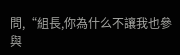問,“組長,你為什么不讓我也參與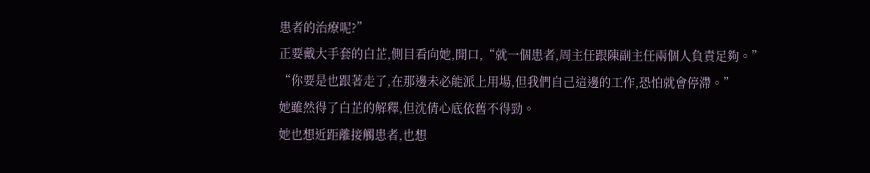患者的治療呢?”
正要戴大手套的白芷,側目看向她,開口,“就一個患者,周主任跟陳副主任兩個人負責足夠。”
“你要是也跟著走了,在那邊未必能派上用場,但我們自己這邊的工作,恐怕就會停滯。”
她雖然得了白芷的解釋,但沈倩心底依舊不得勁。
她也想近距離接觸患者,也想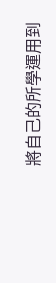將自己的所學運用到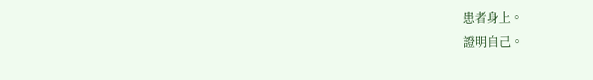患者身上。
證明自己。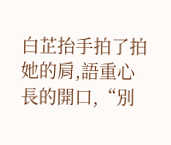白芷抬手拍了拍她的肩,語重心長的開口,“別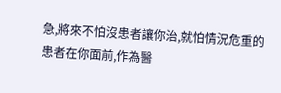急,將來不怕沒患者讓你治,就怕情況危重的患者在你面前,作為醫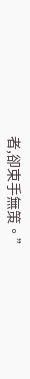者,卻束手無策。”